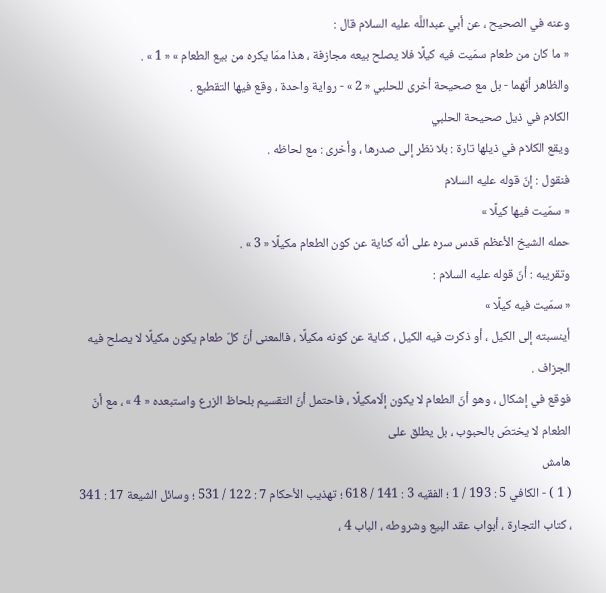وعنه في الصحيح ، عن أبي عبداللَّه عليه السلام قال :
« ما كان من طعام سمّيت فيه كيلًا فلا يصلح بيعه مجازفة ، هذا ممّا يكره من بيع الطعام » « 1 » .
والظاهر أنّهما - بل مع صحيحة أخرى للحلبي « 2 » - رواية واحدة ، وقع فيها التقطيع .
الكلام في ذيل صحيحة الحلبي
ويقع الكلام في ذيلها تارة : بلا نظر إلى صدرها ، وأخرى : مع لحاظه .
فنقول : إنّ قوله عليه السلام
« سمّيت فيها كيلًا »
حمله الشيخ الأعظم قدس سره على أنّه كناية عن كون الطعام مكيلًا « 3 » .
وتقريبه : أنّ قوله عليه السلام :
« سمّيت فيه كيلًا »
أينسبته إلى الكيل ، أو ذكرت فيه الكيل ، كناية عن كونه مكيلًا ، فالمعنى أنّ كلّ طعام يكون مكيلًا لا يصلح فيه الجزاف .
فوقع في إشكال ، وهو أنّ الطعام لا يكون إلّامكيلًا ، فاحتمل أنّ التقسيم بلحاظ الزرع واستبعده « 4 » ، مع أنّ الطعام لا يختصّ بالحبوب ، بل يطلق على
هامش
( 1 ) - الكافي 5 : 193 / 1 ؛ الفقيه 3 : 141 / 618 ؛ تهذيب الأحكام 7 : 122 / 531 ؛ وسائل الشيعة 17 : 341 ، كتاب التجارة ، أبواب عقد البيع وشروطه ، الباب 4 ،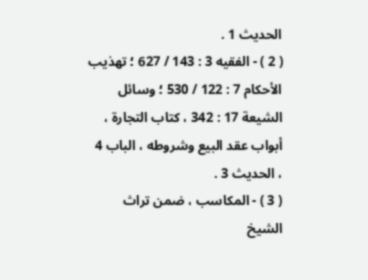الحديث 1 .
( 2 ) - الفقيه 3 : 143 / 627 ؛ تهذيب الأحكام 7 : 122 / 530 ؛ وسائل الشيعة 17 : 342 ، كتاب التجارة ، أبواب عقد البيع وشروطه ، الباب 4 ، الحديث 3 .
( 3 ) - المكاسب ، ضمن تراث الشيخ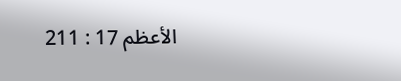الأعظم 17 : 211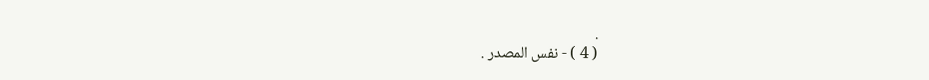.
( 4 ) - نفس المصدر .